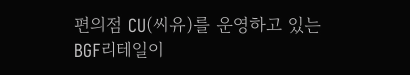편의점 CU(씨유)를 운영하고 있는 BGF리테일이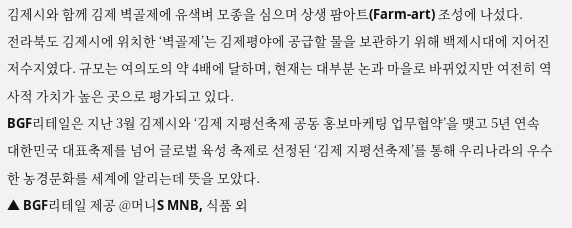김제시와 함께 김제 벽골제에 유색벼 모종을 심으며 상생 팜아트(Farm-art) 조성에 나섰다.
전라북도 김제시에 위치한 ‘벽골제’는 김제평야에 공급할 물을 보관하기 위해 백제시대에 지어진 저수지였다. 규모는 여의도의 약 4배에 달하며, 현재는 대부분 논과 마을로 바뀌었지만 여전히 역사적 가치가 높은 곳으로 평가되고 있다.
BGF리테일은 지난 3월 김제시와 ‘김제 지평선축제 공동 홍보마케팅 업무협약’을 맺고 5년 연속 대한민국 대표축제를 넘어 글로벌 육성 축제로 선정된 ‘김제 지평선축제’를 통해 우리나라의 우수한 농경문화를 세계에 알리는데 뜻을 모았다.
▲ BGF리테일 제공 @머니S MNB, 식품 외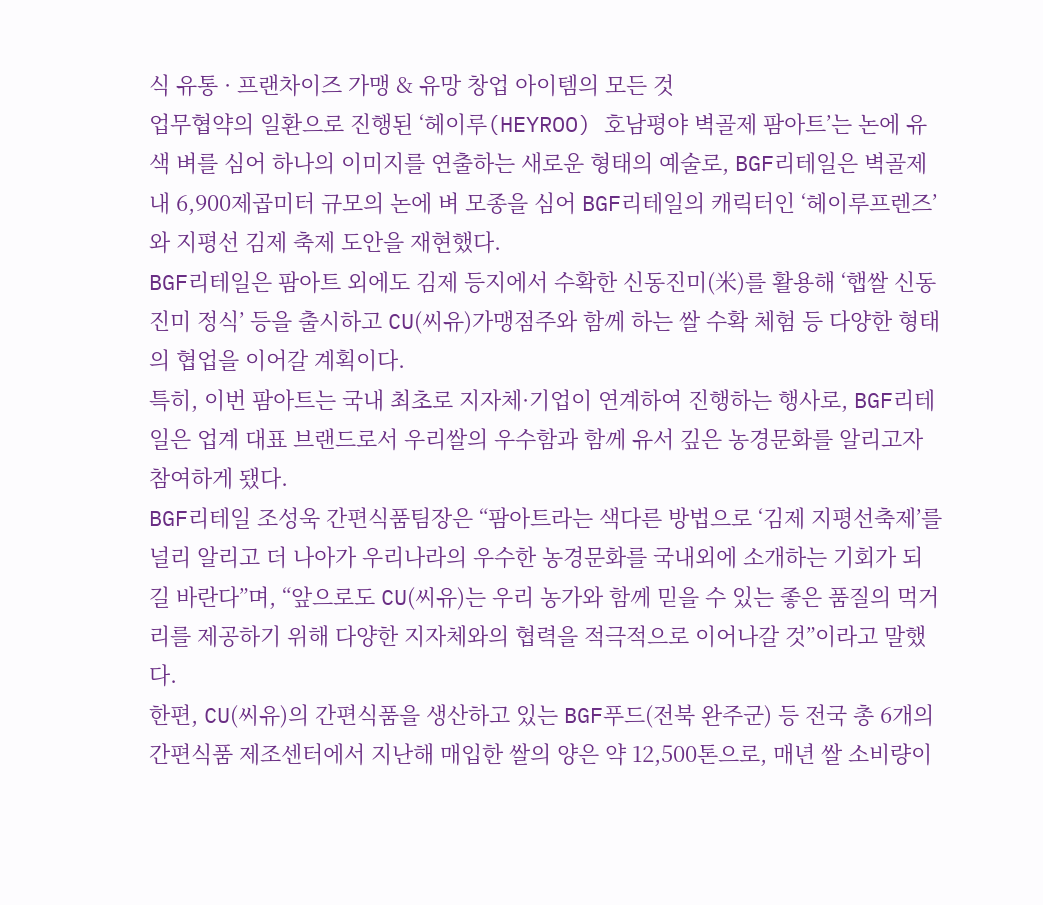식 유통 · 프랜차이즈 가맹 & 유망 창업 아이템의 모든 것
업무협약의 일환으로 진행된 ‘헤이루(HEYROO) 호남평야 벽골제 팜아트’는 논에 유색 벼를 심어 하나의 이미지를 연출하는 새로운 형태의 예술로, BGF리테일은 벽골제 내 6,900제곱미터 규모의 논에 벼 모종을 심어 BGF리테일의 캐릭터인 ‘헤이루프렌즈’와 지평선 김제 축제 도안을 재현했다.
BGF리테일은 팜아트 외에도 김제 등지에서 수확한 신동진미(米)를 활용해 ‘햅쌀 신동진미 정식’ 등을 출시하고 CU(씨유)가맹점주와 함께 하는 쌀 수확 체험 등 다양한 형태의 협업을 이어갈 계획이다.
특히, 이번 팜아트는 국내 최초로 지자체·기업이 연계하여 진행하는 행사로, BGF리테일은 업계 대표 브랜드로서 우리쌀의 우수함과 함께 유서 깊은 농경문화를 알리고자 참여하게 됐다.
BGF리테일 조성욱 간편식품팀장은 “팜아트라는 색다른 방법으로 ‘김제 지평선축제’를 널리 알리고 더 나아가 우리나라의 우수한 농경문화를 국내외에 소개하는 기회가 되길 바란다”며, “앞으로도 CU(씨유)는 우리 농가와 함께 믿을 수 있는 좋은 품질의 먹거리를 제공하기 위해 다양한 지자체와의 협력을 적극적으로 이어나갈 것”이라고 말했다.
한편, CU(씨유)의 간편식품을 생산하고 있는 BGF푸드(전북 완주군) 등 전국 총 6개의 간편식품 제조센터에서 지난해 매입한 쌀의 양은 약 12,500톤으로, 매년 쌀 소비량이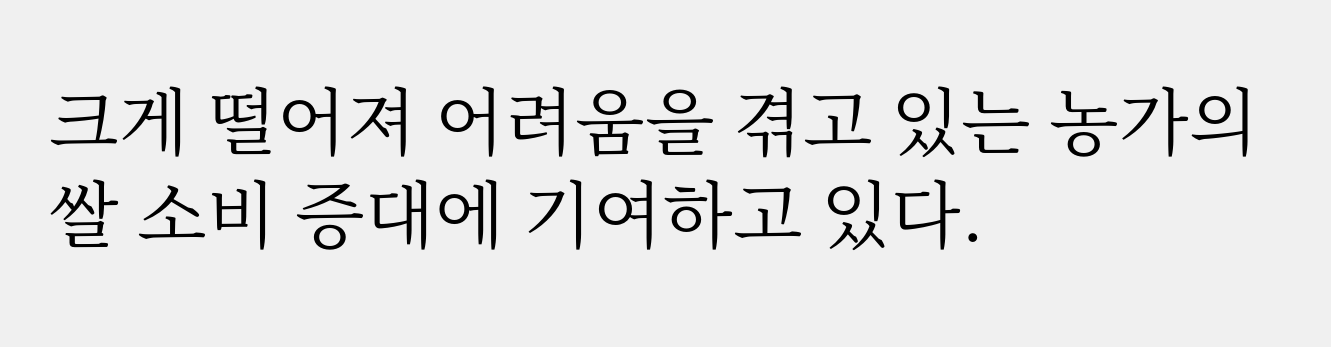크게 떨어져 어려움을 겪고 있는 농가의 쌀 소비 증대에 기여하고 있다.